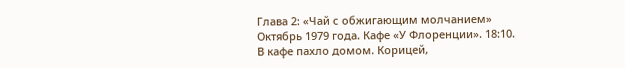Глава 2: «Чай с обжигающим молчанием»
Октябрь 1979 года. Кафе «У Флоренции». 18:10.
В кафе пахло домом. Корицей,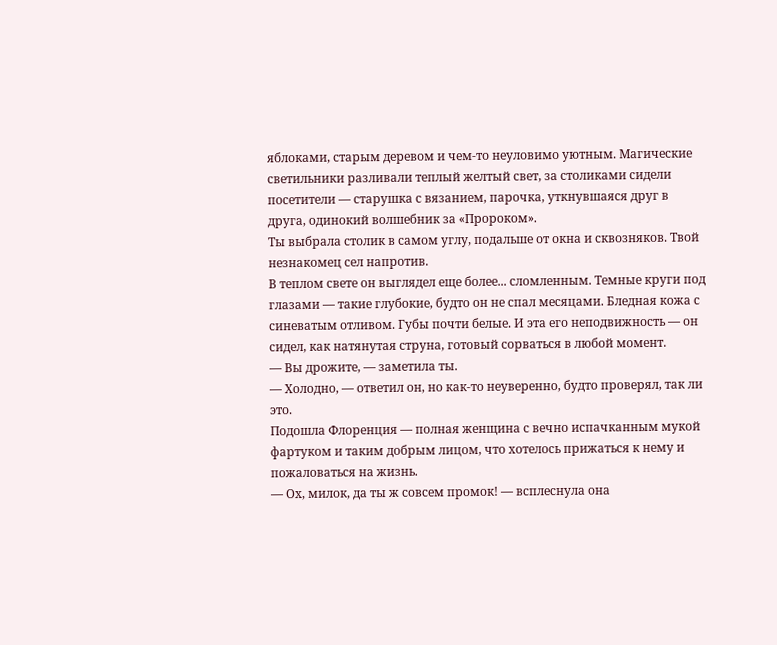яблоками, старым деревом и чем-то неуловимо уютным. Магические светильники разливали теплый желтый свет, за столиками сидели посетители — старушка с вязанием, парочка, уткнувшаяся друг в друга, одинокий волшебник за «Пророком».
Ты выбрала столик в самом углу, подальше от окна и сквозняков. Твой незнакомец сел напротив.
В теплом свете он выглядел еще более... сломленным. Темные круги под глазами — такие глубокие, будто он не спал месяцами. Бледная кожа с синеватым отливом. Губы почти белые. И эта его неподвижность — он сидел, как натянутая струна, готовый сорваться в любой момент.
— Вы дрожите, — заметила ты.
— Холодно, — ответил он, но как-то неуверенно, будто проверял, так ли это.
Подошла Флоренция — полная женщина с вечно испачканным мукой фартуком и таким добрым лицом, что хотелось прижаться к нему и пожаловаться на жизнь.
— Ох, милок, да ты ж совсем промок! — всплеснула она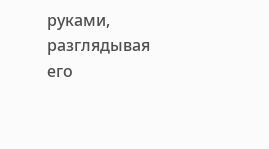руками, разглядывая его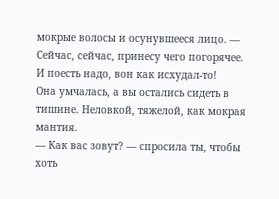мокрые волосы и осунувшееся лицо. — Сейчас, сейчас, принесу чего погорячее. И поесть надо, вон как исхудал-то!
Она умчалась, а вы остались сидеть в тишине. Неловкой, тяжелой, как мокрая мантия.
— Как вас зовут? — спросила ты, чтобы хоть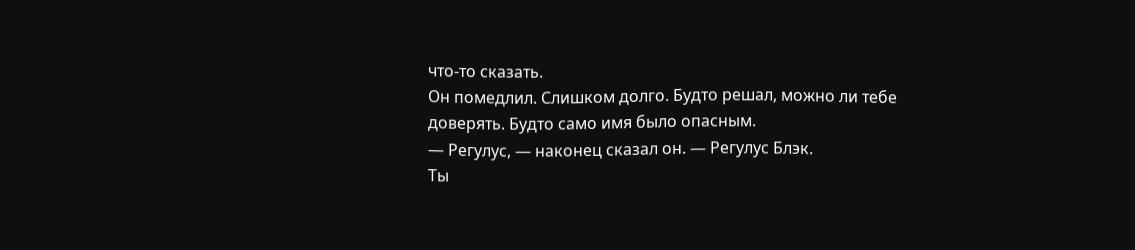что-то сказать.
Он помедлил. Слишком долго. Будто решал, можно ли тебе доверять. Будто само имя было опасным.
— Регулус, — наконец сказал он. — Регулус Блэк.
Ты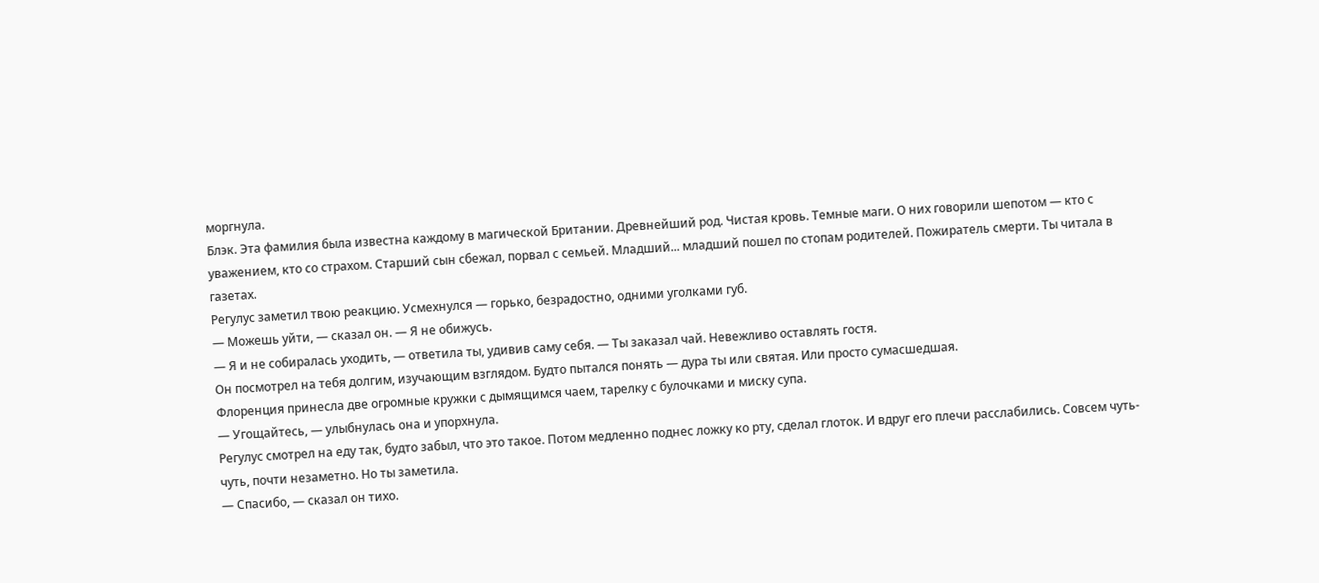моргнула.
Блэк. Эта фамилия была известна каждому в магической Британии. Древнейший род. Чистая кровь. Темные маги. О них говорили шепотом — кто с уважением, кто со страхом. Старший сын сбежал, порвал с семьей. Младший... младший пошел по стопам родителей. Пожиратель смерти. Ты читала в газетах.
Регулус заметил твою реакцию. Усмехнулся — горько, безрадостно, одними уголками губ.
— Можешь уйти, — сказал он. — Я не обижусь.
— Я и не собиралась уходить, — ответила ты, удивив саму себя. — Ты заказал чай. Невежливо оставлять гостя.
Он посмотрел на тебя долгим, изучающим взглядом. Будто пытался понять — дура ты или святая. Или просто сумасшедшая.
Флоренция принесла две огромные кружки с дымящимся чаем, тарелку с булочками и миску супа.
— Угощайтесь, — улыбнулась она и упорхнула.
Регулус смотрел на еду так, будто забыл, что это такое. Потом медленно поднес ложку ко рту, сделал глоток. И вдруг его плечи расслабились. Совсем чуть-чуть, почти незаметно. Но ты заметила.
— Спасибо, — сказал он тихо.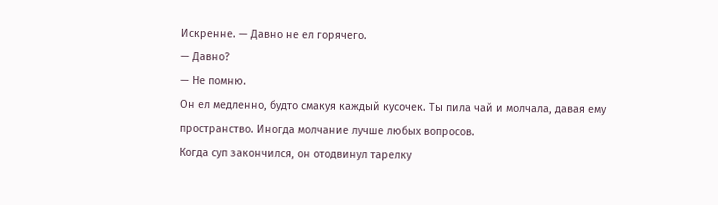Искренне. — Давно не ел горячего.
— Давно?
— Не помню.
Он ел медленно, будто смакуя каждый кусочек. Ты пила чай и молчала, давая ему пространство. Иногда молчание лучше любых вопросов.
Когда суп закончился, он отодвинул тарелку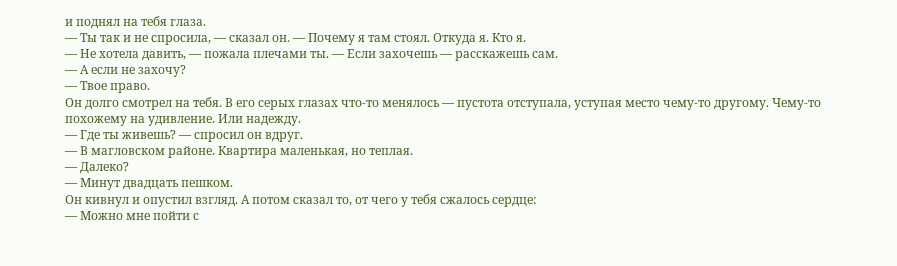и поднял на тебя глаза.
— Ты так и не спросила, — сказал он. — Почему я там стоял. Откуда я. Кто я.
— Не хотела давить, — пожала плечами ты. — Если захочешь — расскажешь сам.
— А если не захочу?
— Твое право.
Он долго смотрел на тебя. В его серых глазах что-то менялось — пустота отступала, уступая место чему-то другому. Чему-то похожему на удивление. Или надежду.
— Где ты живешь? — спросил он вдруг.
— В магловском районе. Квартира маленькая, но теплая.
— Далеко?
— Минут двадцать пешком.
Он кивнул и опустил взгляд. А потом сказал то, от чего у тебя сжалось сердце:
— Можно мне пойти с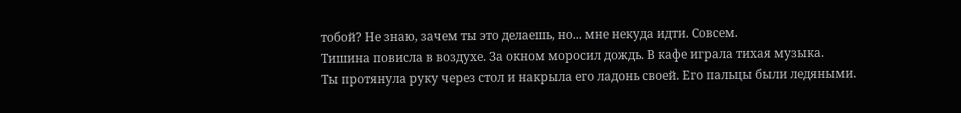тобой? Не знаю, зачем ты это делаешь, но... мне некуда идти. Совсем.
Тишина повисла в воздухе. За окном моросил дождь. В кафе играла тихая музыка.
Ты протянула руку через стол и накрыла его ладонь своей. Его пальцы были ледяными.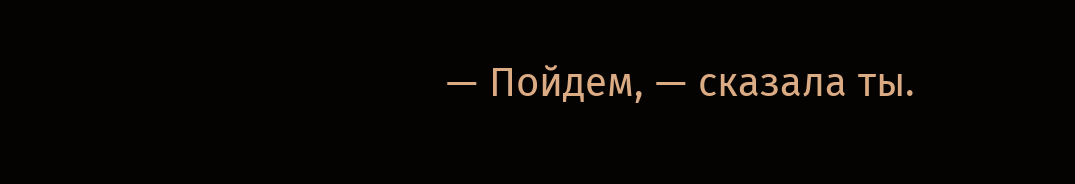— Пойдем, — сказала ты.